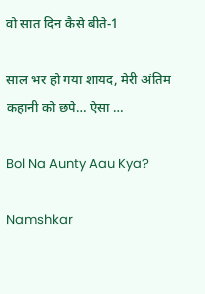वो सात दिन कैसे बीते-1

साल भर हो गया शायद, मेरी अंतिम कहानी को छपे… ऐसा …

Bol Na Aunty Aau Kya?

Namshkar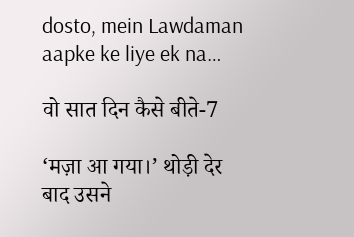dosto, mein Lawdaman aapke ke liye ek na…

वो सात दिन कैसे बीते-7

‘मज़ा आ गया।’ थोड़ी देर बाद उसने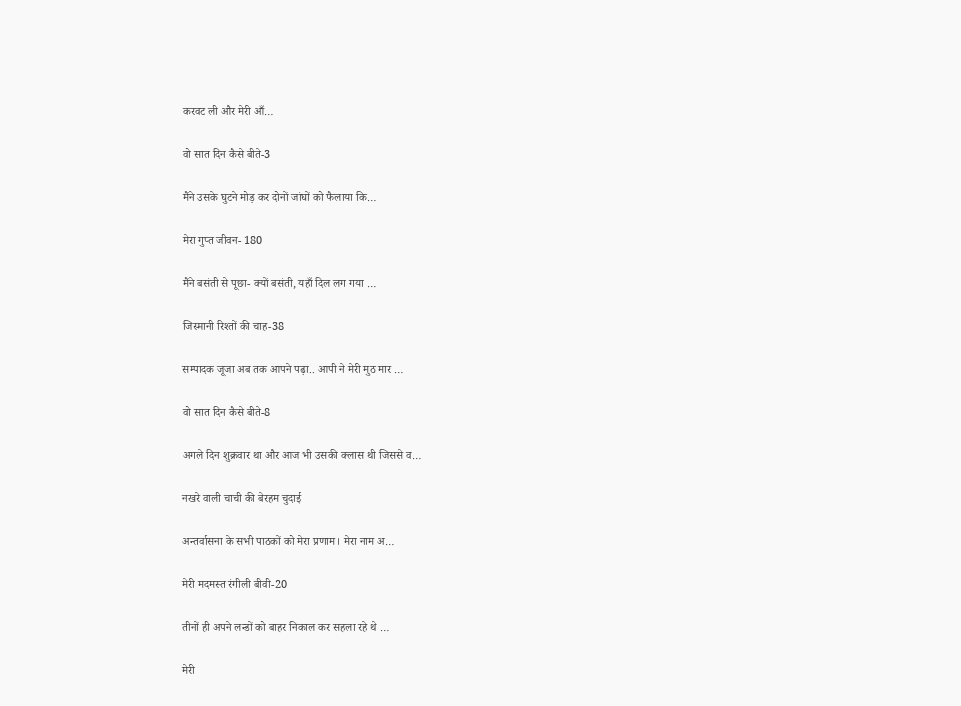करवट ली और मेरी आँ…

वो सात दिन कैसे बीते-3

मैंने उसके घुटने मोड़ कर दोनों जांघों को फैलाया कि…

मेरा गुप्त जीवन- 180

मैंने बसंती से पूछा- क्यों बसंती, यहाँ दिल लग गया …

जिस्मानी रिश्तों की चाह-38

सम्पादक जूजा अब तक आपने पढ़ा.. आपी ने मेरी मुठ मार …

वो सात दिन कैसे बीते-8

अगले दिन शुक्रवार था और आज भी उसकी क्लास थी जिससे व…

नखरे वाली चाची की बेरहम चुदाई

अन्तर्वासना के सभी पाठकों को मेरा प्रणाम। मेरा नाम अ…

मेरी मदमस्त रंगीली बीवी-20

तीनों ही अपने लन्डों को बाहर निकाल कर सहला रहे थे …

मेरी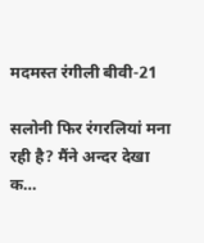मदमस्त रंगीली बीवी-21

सलोनी फिर रंगरलियां मना रही है? मैंने अन्दर देखा क…